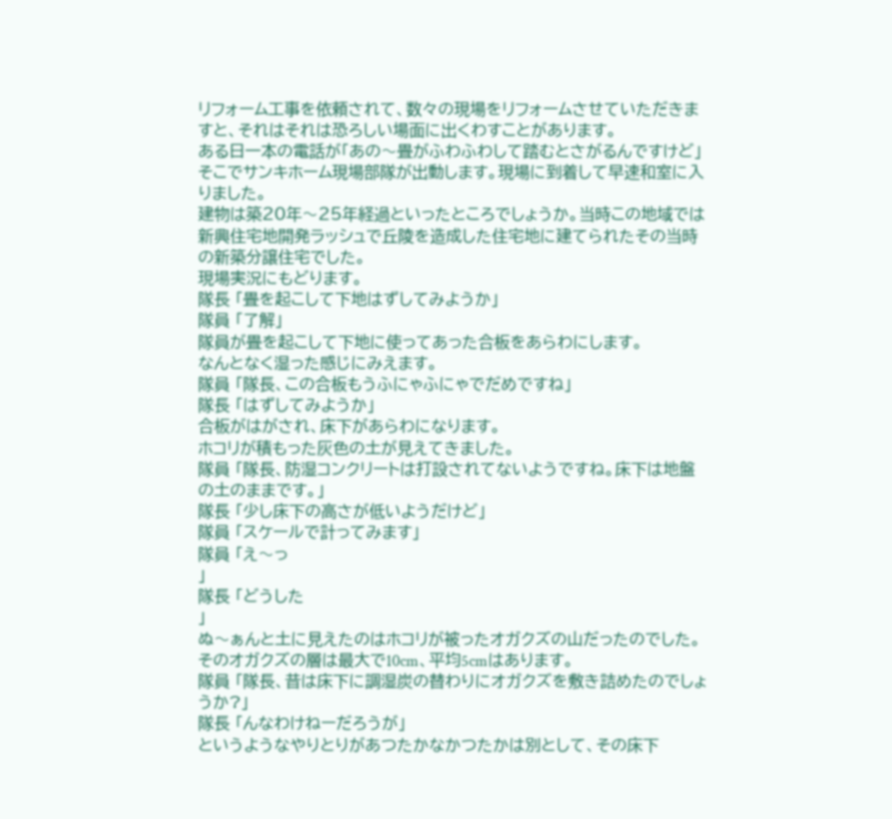リフォーム工事を依頼されて、数々の現場をリフォームさせていただきますと、それはそれは恐ろしい場面に出くわすことがあります。
ある日一本の電話が「あの〜畳がふわふわして踏むとさがるんですけど」
そこでサンキホーム現場部隊が出動します。現場に到着して早速和室に入りました。
建物は築20年〜25年経過といったところでしょうか。当時この地域では新興住宅地開発ラッシュで丘陵を造成した住宅地に建てられたその当時の新築分譲住宅でした。
現場実況にもどります。
隊長 「畳を起こして下地はずしてみようか」
隊員 「了解」
隊員が畳を起こして下地に使ってあった合板をあらわにします。
なんとなく湿った感じにみえます。
隊員 「隊長、この合板もうふにゃふにゃでだめですね」
隊長 「はずしてみようか」
合板がはがされ、床下があらわになります。
ホコリが積もった灰色の土が見えてきました。
隊員 「隊長、防湿コンクリートは打設されてないようですね。床下は地盤の土のままです。」
隊長 「少し床下の高さが低いようだけど」
隊員 「スケールで計ってみます」
隊員 「え〜っ
」
隊長 「どうした
」
ぬ〜ぁんと土に見えたのはホコリが被ったオガクズの山だったのでした。そのオガクズの層は最大で10cm、平均5cmはあります。
隊員 「隊長、昔は床下に調湿炭の替わりにオガクズを敷き詰めたのでしょうか?」
隊長 「んなわけねーだろうが」
というようなやりとりがあつたかなかつたかは別として、その床下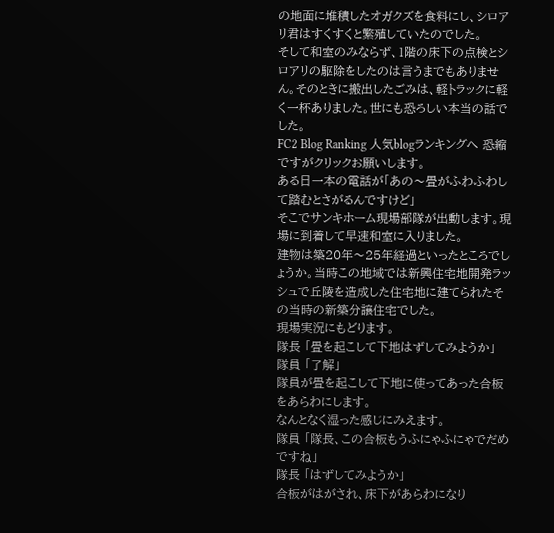の地面に堆積したオガクズを食料にし、シロアリ君はすくすくと繁殖していたのでした。
そして和室のみならず、1階の床下の点検とシロアリの駆除をしたのは言うまでもありません。そのときに搬出したごみは、軽トラックに軽く一杯ありました。世にも恐ろしい本当の話でした。
FC2 Blog Ranking 人気blogランキングへ 恐縮ですがクリックお願いします。
ある日一本の電話が「あの〜畳がふわふわして踏むとさがるんですけど」
そこでサンキホーム現場部隊が出動します。現場に到着して早速和室に入りました。
建物は築20年〜25年経過といったところでしょうか。当時この地域では新興住宅地開発ラッシュで丘陵を造成した住宅地に建てられたその当時の新築分譲住宅でした。
現場実況にもどります。
隊長 「畳を起こして下地はずしてみようか」
隊員 「了解」
隊員が畳を起こして下地に使ってあった合板をあらわにします。
なんとなく湿った感じにみえます。
隊員 「隊長、この合板もうふにゃふにゃでだめですね」
隊長 「はずしてみようか」
合板がはがされ、床下があらわになり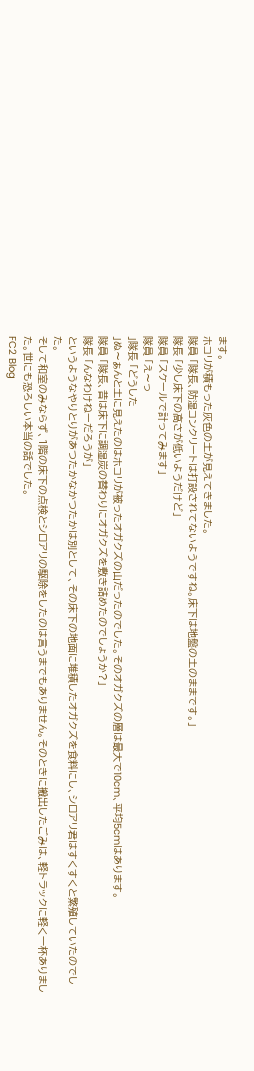ます。
ホコリが積もった灰色の土が見えてきました。
隊員 「隊長、防湿コンクリートは打設されてないようですね。床下は地盤の土のままです。」
隊長 「少し床下の高さが低いようだけど」
隊員 「スケールで計ってみます」
隊員 「え〜っ
」隊長 「どうした
」ぬ〜ぁんと土に見えたのはホコリが被ったオガクズの山だったのでした。そのオガクズの層は最大で10cm、平均5cmはあります。
隊員 「隊長、昔は床下に調湿炭の替わりにオガクズを敷き詰めたのでしょうか?」
隊長 「んなわけねーだろうが」
というようなやりとりがあつたかなかつたかは別として、その床下の地面に堆積したオガクズを食料にし、シロアリ君はすくすくと繁殖していたのでした。
そして和室のみならず、1階の床下の点検とシロアリの駆除をしたのは言うまでもありません。そのときに搬出したごみは、軽トラックに軽く一杯ありました。世にも恐ろしい本当の話でした。
FC2 Blog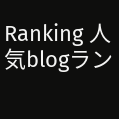Ranking 人気blogラン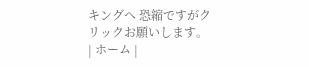キングへ 恐縮ですがクリックお願いします。
| ホーム |